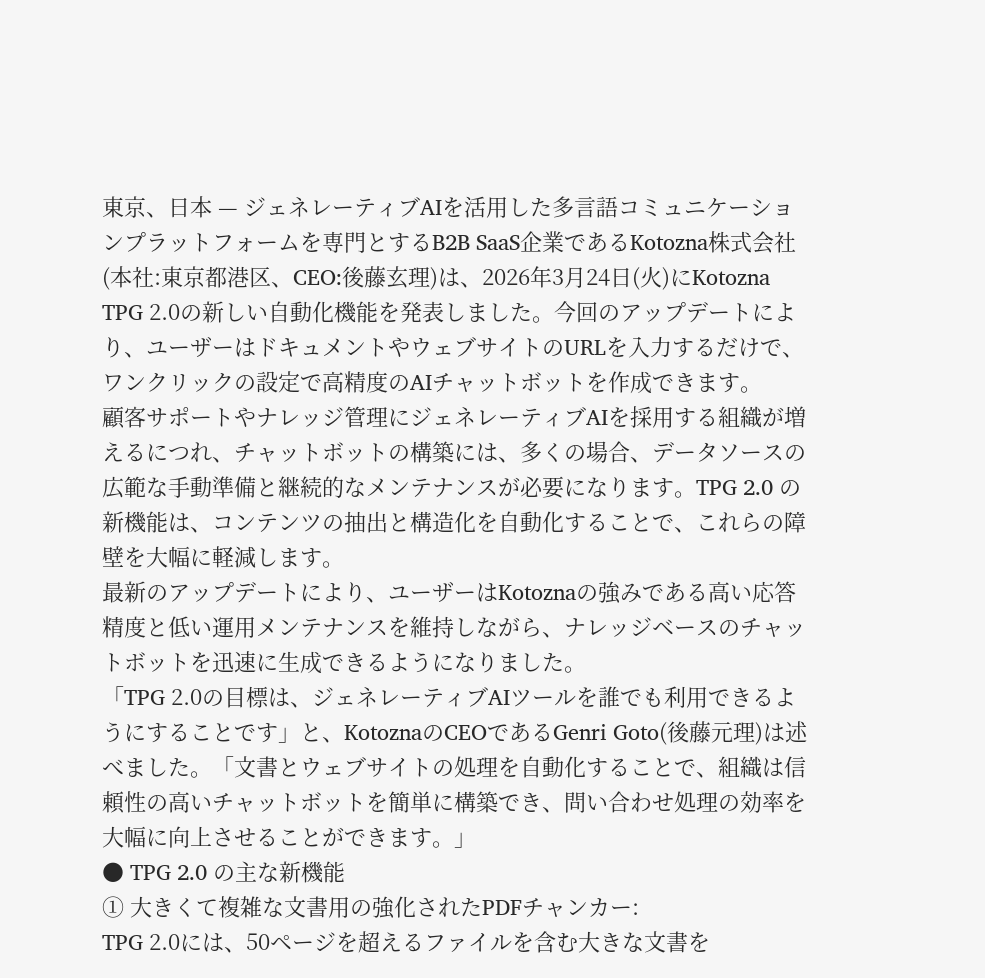東京、日本 — ジェネレーティブAIを活用した多言語コミュニケーションプラットフォームを専門とするB2B SaaS企業であるKotozna株式会社(本社:東京都港区、CEO:後藤玄理)は、2026年3月24日(火)にKotozna TPG 2.0の新しい自動化機能を発表しました。今回のアップデートにより、ユーザーはドキュメントやウェブサイトのURLを入力するだけで、ワンクリックの設定で高精度のAIチャットボットを作成できます。
顧客サポートやナレッジ管理にジェネレーティブAIを採用する組織が増えるにつれ、チャットボットの構築には、多くの場合、データソースの広範な手動準備と継続的なメンテナンスが必要になります。TPG 2.0 の新機能は、コンテンツの抽出と構造化を自動化することで、これらの障壁を大幅に軽減します。
最新のアップデートにより、ユーザーはKotoznaの強みである高い応答精度と低い運用メンテナンスを維持しながら、ナレッジベースのチャットボットを迅速に生成できるようになりました。
「TPG 2.0の目標は、ジェネレーティブAIツールを誰でも利用できるようにすることです」と、KotoznaのCEOであるGenri Goto(後藤元理)は述べました。「文書とウェブサイトの処理を自動化することで、組織は信頼性の高いチャットボットを簡単に構築でき、問い合わせ処理の効率を大幅に向上させることができます。」
● TPG 2.0 の主な新機能
① 大きくて複雑な文書用の強化されたPDFチャンカー:
TPG 2.0には、50ページを超えるファイルを含む大きな文書を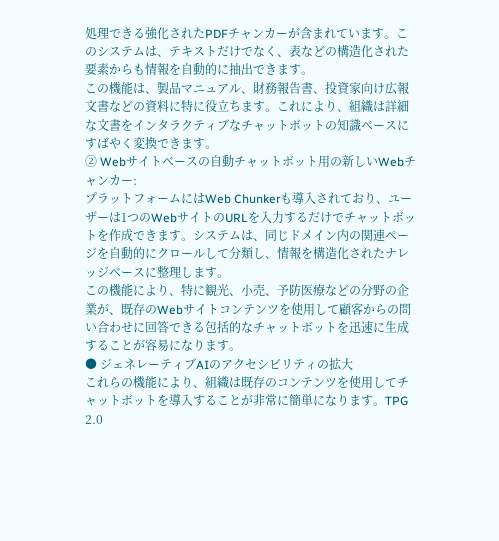処理できる強化されたPDFチャンカーが含まれています。このシステムは、テキストだけでなく、表などの構造化された要素からも情報を自動的に抽出できます。
この機能は、製品マニュアル、財務報告書、投資家向け広報文書などの資料に特に役立ちます。これにより、組織は詳細な文書をインタラクティブなチャットボットの知識ベースにすばやく変換できます。
② Webサイトベースの自動チャットボット用の新しいWebチャンカー:
プラットフォームにはWeb Chunkerも導入されており、ユーザーは1つのWebサイトのURLを入力するだけでチャットボットを作成できます。システムは、同じドメイン内の関連ページを自動的にクロールして分類し、情報を構造化されたナレッジベースに整理します。
この機能により、特に観光、小売、予防医療などの分野の企業が、既存のWebサイトコンテンツを使用して顧客からの問い合わせに回答できる包括的なチャットボットを迅速に生成することが容易になります。
● ジェネレーティブAIのアクセシビリティの拡大
これらの機能により、組織は既存のコンテンツを使用してチャットボットを導入することが非常に簡単になります。TPG 2.0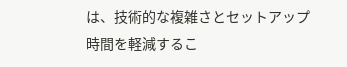は、技術的な複雑さとセットアップ時間を軽減するこ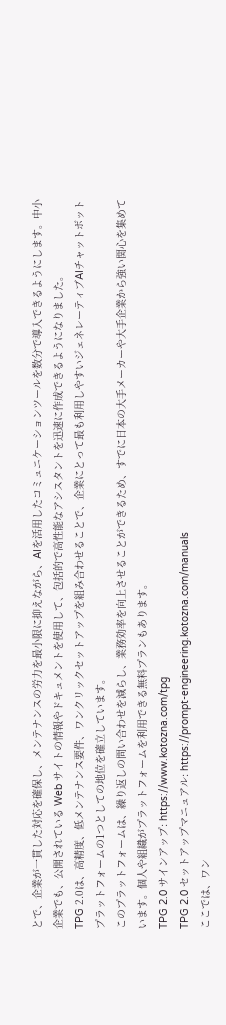とで、企業が一貫した対応を確保し、メンテナンスの労力を最小限に抑えながら、AIを活用したコミュニケーションツールを数分で導入できるようにします。中小企業でも、公開されている Web サイトの情報やドキュメントを使用して、包括的で高性能なアシスタントを迅速に作成できるようになりました。
TPG 2.0は、高精度、低メンテナンス要件、ワンクリックセットアップを組み合わせることで、企業にとって最も利用しやすいジェネレーティブAIチャットボットプラットフォームの1つとしての地位を確立しています。
このプラットフォームは、繰り返しの問い合わせを減らし、業務効率を向上させることができるため、すでに日本の大手メーカーや大手企業から強い関心を集めています。個人や組織がプラットフォームを利用できる無料プランもあります。
TPG 2.0 サインアップ: https://www.kotozna.com/tpg
TPG 2.0 セットアップマニュアル: https://prompt-engineering.kotozna.com/manuals
ここでは、ワン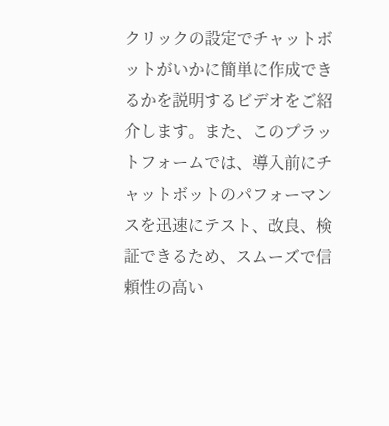クリックの設定でチャットボットがいかに簡単に作成できるかを説明するビデオをご紹介します。また、このプラットフォームでは、導入前にチャットボットのパフォーマンスを迅速にテスト、改良、検証できるため、スムーズで信頼性の高い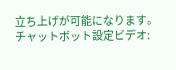立ち上げが可能になります。
チャットボット設定ビデオ: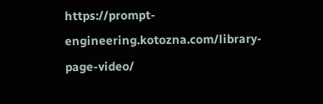https://prompt-engineering.kotozna.com/library-page-video/